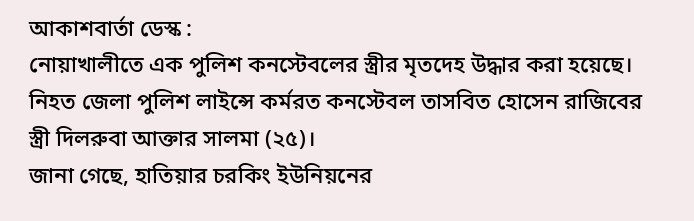আকাশবার্তা ডেস্ক :
নোয়াখালীতে এক পুলিশ কনস্টেবলের স্ত্রীর মৃতদেহ উদ্ধার করা হয়েছে। নিহত জেলা পুলিশ লাইন্সে কর্মরত কনস্টেবল তাসবিত হোসেন রাজিবের স্ত্রী দিলরুবা আক্তার সালমা (২৫)।
জানা গেছে, হাতিয়ার চরকিং ইউনিয়নের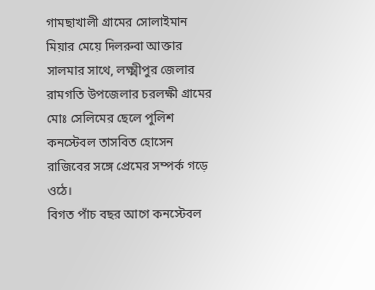গামছাখালী গ্রামের সোলাইমান মিয়ার মেয়ে দিলরুবা আক্তার সালমার সাথে, লক্ষ্মীপুর জেলার রামগতি উপজেলার চরলক্ষী গ্রামের মোঃ সেলিমের ছেলে পুলিশ কনস্টেবল তাসবিত হোসেন রাজিবের সঙ্গে প্রেমের সম্পর্ক গড়ে ওঠে।
বিগত পাঁচ বছর আগে কনস্টেবল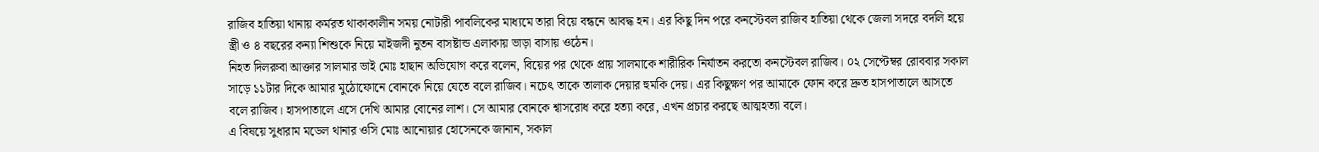রাজিব হাতিয়া থানায় কর্মরত থাকাকালীন সময় নোটারী পাবলিকের মাধ্যমে তারা বিয়ে বন্ধনে আবদ্ধ হন। এর কিছু দিন পরে কনস্টেবল রাজিব হাতিয়া থেকে জেলা সদরে বদলি হয়ে স্ত্রী ও ৪ বছরের কন্যা শিশুকে নিয়ে মাইজদী নুতন বাসষ্টান্ড এলাকায় ভাড়া বাসায় ওঠেন।
নিহত দিলরুবা আক্তার সালমার ভাই মোঃ হাছান অভিযোগ করে বলেন, বিয়ের পর থেকে প্রায় সালমাকে শারীরিক নির্যাতন করতো কনস্টেবল রাজিব। ০২ সেপ্টেম্বর রোববার সকাল সাড়ে ১১টার দিকে আমার মুঠোফোনে বোনকে নিয়ে যেতে বলে রাজিব। নচেৎ তাকে তালাক দেয়ার হুমকি দেয়। এর কিছুক্ষণ পর আমাকে ফোন করে দ্রুত হাসপাতালে আসতে বলে রাজিব। হাসপাতালে এসে দেখি আমার বোনের লাশ। সে আমার বোনকে শ্বাসরোধ করে হত্যা করে, এখন প্রচার করছে আত্মহত্যা বলে।
এ বিষয়ে সুধারাম মডেল থানার ওসি মোঃ আনোয়ার হোসেনকে জানান, সকাল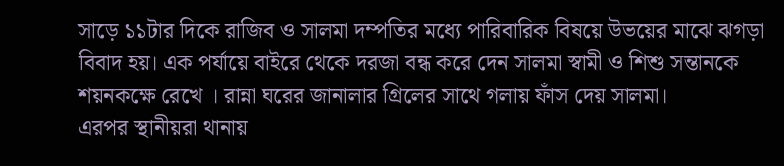সাড়ে ১১টার দিকে রাজিব ও সালমা দম্পতির মধ্যে পারিবারিক বিষয়ে উভয়ের মাঝে ঝগড়া বিবাদ হয়। এক পর্যায়ে বাইরে থেকে দরজা বন্ধ করে দেন সালমা স্বামী ও শিশু সন্তানকে শয়নকক্ষে রেখে । রান্না ঘরের জানালার গ্রিলের সাথে গলায় ফাঁস দেয় সালমা।
এরপর স্থানীয়রা থানায়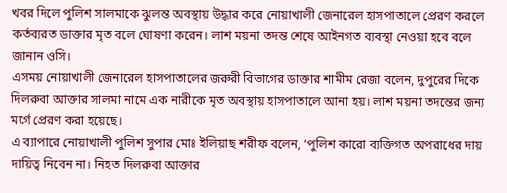খবর দিলে পুলিশ সালমাকে ঝুলন্ত অবস্থায় উদ্ধার করে নোয়াখালী জেনারেল হাসপাতালে প্রেরণ করলে কর্তব্যরত ডাক্তার মৃত বলে ঘোষণা করেন। লাশ ময়না তদন্ত শেষে আইনগত ব্যবস্থা নেওয়া হবে বলে জানান ওসি।
এসময় নোয়াখালী জেনারেল হাসপাতালের জরুরী বিভাগের ডাক্তার শামীম রেজা বলেন, দুপুরের দিকে দিলরুবা আক্তার সালমা নামে এক নারীকে মৃত অবস্থায় হাসপাতালে আনা হয়। লাশ ময়না তদন্তের জন্য মর্গে প্রেরণ করা হয়েছে।
এ ব্যাপারে নোয়াখালী পুলিশ সুপার মোঃ ইলিয়াছ শরীফ বলেন, ‘পুলিশ কারো ব্যক্তিগত অপরাধের দায় দায়িত্ব নিবেন না। নিহত দিলরুবা আক্তার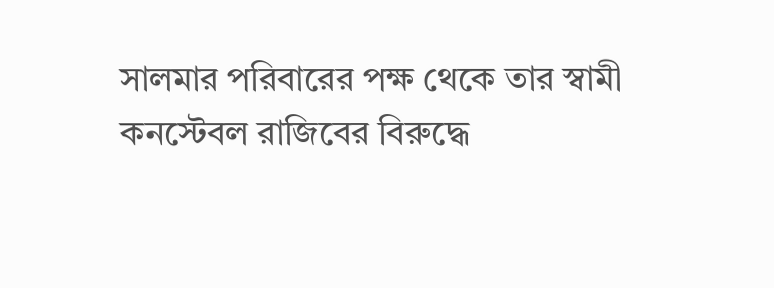সালমার পরিবারের পক্ষ থেকে তার স্বামী কনস্টেবল রাজিবের বিরুদ্ধে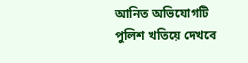আনিত অভিযোগটি পুলিশ খতিয়ে দেখবে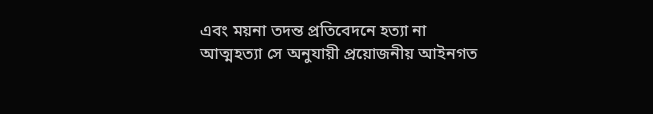এবং ময়না তদন্ত প্রতিবেদনে হত্যা না আত্মহত্যা সে অনুযায়ী প্রয়োজনীয় আইনগত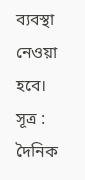ব্যবস্থা নেওয়া হবে।
সূত্র : দৈনিক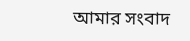আমার সংবাদ